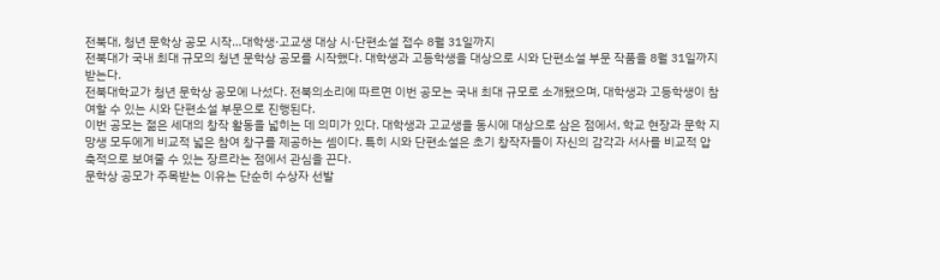전북대, 청년 문학상 공모 시작…대학생·고교생 대상 시·단편소설 접수 8월 31일까지
전북대가 국내 최대 규모의 청년 문학상 공모를 시작했다. 대학생과 고등학생을 대상으로 시와 단편소설 부문 작품을 8월 31일까지 받는다.
전북대학교가 청년 문학상 공모에 나섰다. 전북의소리에 따르면 이번 공모는 국내 최대 규모로 소개됐으며, 대학생과 고등학생이 참여할 수 있는 시와 단편소설 부문으로 진행된다.
이번 공모는 젊은 세대의 창작 활동을 넓히는 데 의미가 있다. 대학생과 고교생을 동시에 대상으로 삼은 점에서, 학교 현장과 문학 지망생 모두에게 비교적 넓은 참여 창구를 제공하는 셈이다. 특히 시와 단편소설은 초기 창작자들이 자신의 감각과 서사를 비교적 압축적으로 보여줄 수 있는 장르라는 점에서 관심을 끈다.
문학상 공모가 주목받는 이유는 단순히 수상자 선발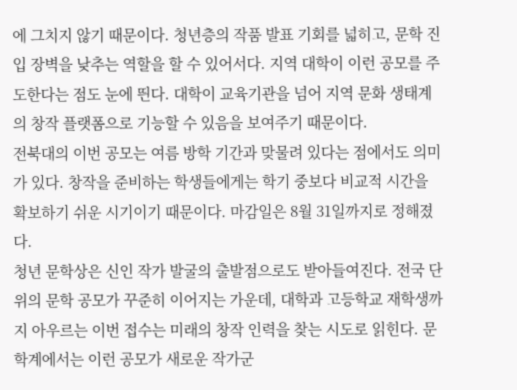에 그치지 않기 때문이다. 청년층의 작품 발표 기회를 넓히고, 문학 진입 장벽을 낮추는 역할을 할 수 있어서다. 지역 대학이 이런 공모를 주도한다는 점도 눈에 띈다. 대학이 교육기관을 넘어 지역 문화 생태계의 창작 플랫폼으로 기능할 수 있음을 보여주기 때문이다.
전북대의 이번 공모는 여름 방학 기간과 맞물려 있다는 점에서도 의미가 있다. 창작을 준비하는 학생들에게는 학기 중보다 비교적 시간을 확보하기 쉬운 시기이기 때문이다. 마감일은 8월 31일까지로 정해졌다.
청년 문학상은 신인 작가 발굴의 출발점으로도 받아들여진다. 전국 단위의 문학 공모가 꾸준히 이어지는 가운데, 대학과 고등학교 재학생까지 아우르는 이번 접수는 미래의 창작 인력을 찾는 시도로 읽힌다. 문학계에서는 이런 공모가 새로운 작가군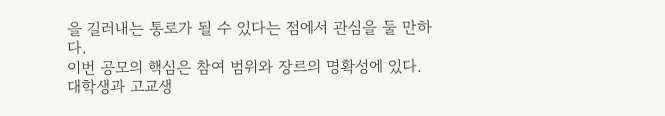을 길러내는 통로가 될 수 있다는 점에서 관심을 둘 만하다.
이번 공모의 핵심은 참여 범위와 장르의 명확성에 있다. 대학생과 고교생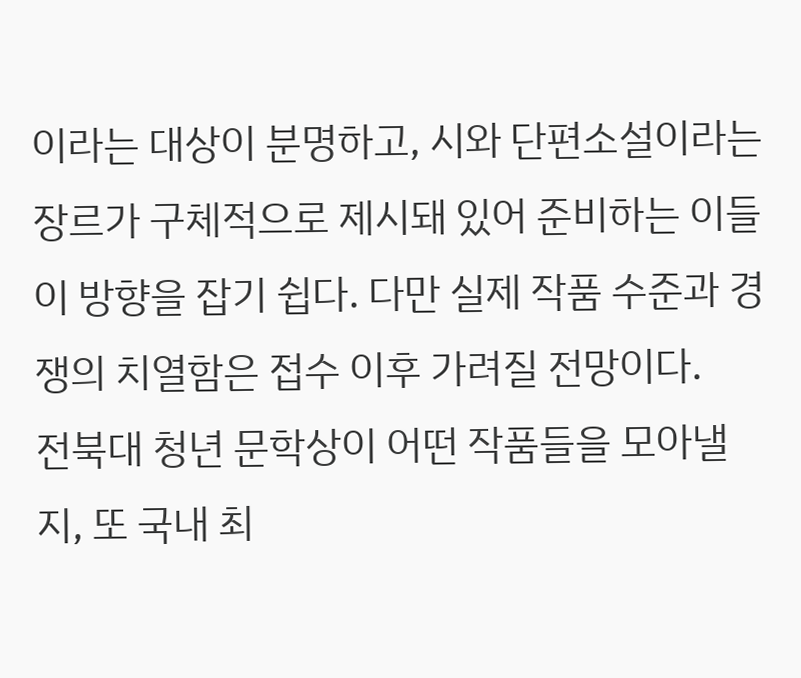이라는 대상이 분명하고, 시와 단편소설이라는 장르가 구체적으로 제시돼 있어 준비하는 이들이 방향을 잡기 쉽다. 다만 실제 작품 수준과 경쟁의 치열함은 접수 이후 가려질 전망이다.
전북대 청년 문학상이 어떤 작품들을 모아낼지, 또 국내 최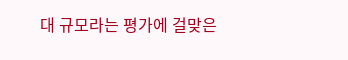대 규모라는 평가에 걸맞은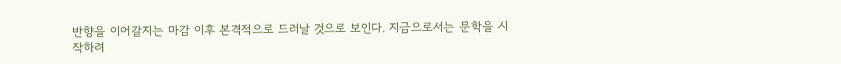반향을 이어갈지는 마감 이후 본격적으로 드러날 것으로 보인다. 지금으로서는 문학을 시작하려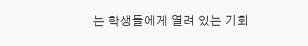는 학생들에게 열려 있는 기회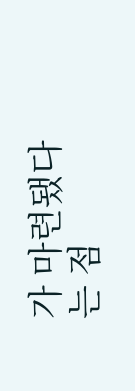가 마련됐다는 점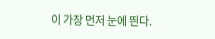이 가장 먼저 눈에 띈다.